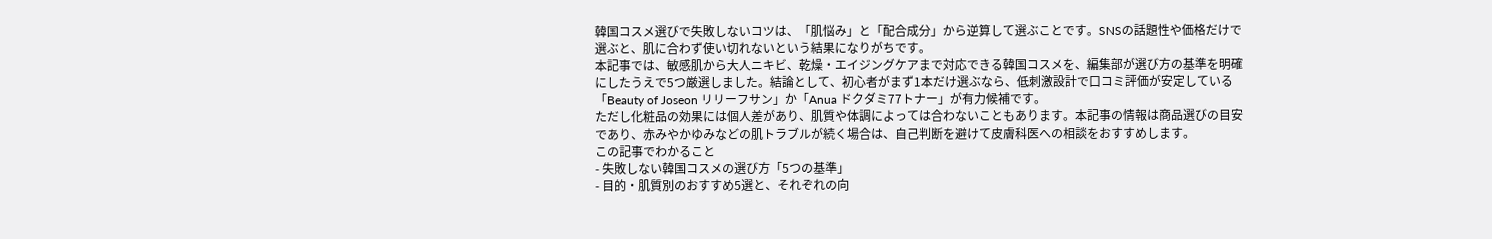韓国コスメ選びで失敗しないコツは、「肌悩み」と「配合成分」から逆算して選ぶことです。SNSの話題性や価格だけで選ぶと、肌に合わず使い切れないという結果になりがちです。
本記事では、敏感肌から大人ニキビ、乾燥・エイジングケアまで対応できる韓国コスメを、編集部が選び方の基準を明確にしたうえで5つ厳選しました。結論として、初心者がまず1本だけ選ぶなら、低刺激設計で口コミ評価が安定している「Beauty of Joseon リリーフサン」か「Anua ドクダミ77トナー」が有力候補です。
ただし化粧品の効果には個人差があり、肌質や体調によっては合わないこともあります。本記事の情報は商品選びの目安であり、赤みやかゆみなどの肌トラブルが続く場合は、自己判断を避けて皮膚科医への相談をおすすめします。
この記事でわかること
- 失敗しない韓国コスメの選び方「5つの基準」
- 目的・肌質別のおすすめ5選と、それぞれの向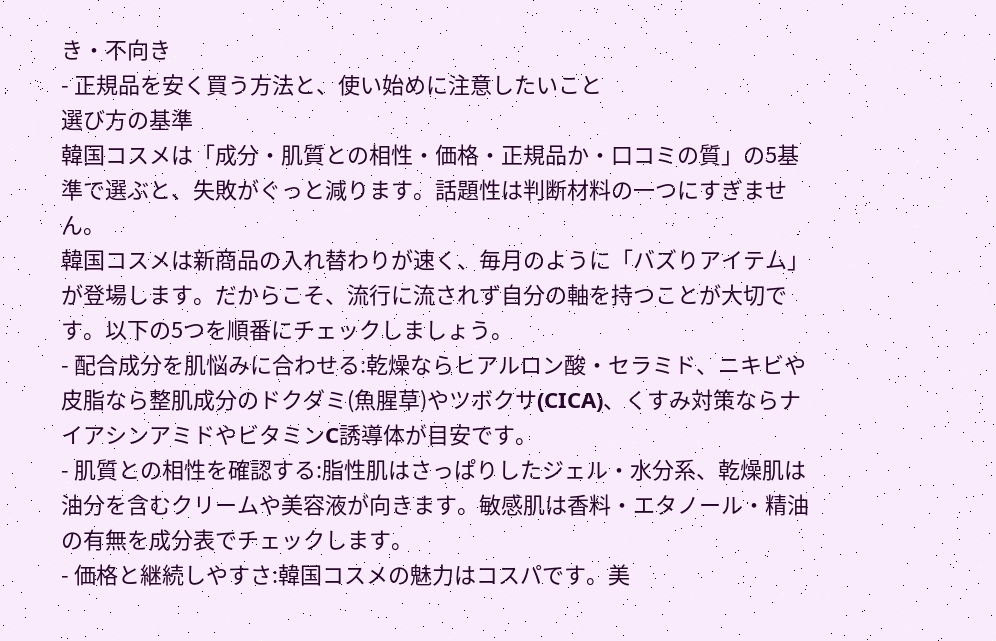き・不向き
- 正規品を安く買う方法と、使い始めに注意したいこと
選び方の基準
韓国コスメは「成分・肌質との相性・価格・正規品か・口コミの質」の5基準で選ぶと、失敗がぐっと減ります。話題性は判断材料の一つにすぎません。
韓国コスメは新商品の入れ替わりが速く、毎月のように「バズりアイテム」が登場します。だからこそ、流行に流されず自分の軸を持つことが大切です。以下の5つを順番にチェックしましょう。
- 配合成分を肌悩みに合わせる:乾燥ならヒアルロン酸・セラミド、ニキビや皮脂なら整肌成分のドクダミ(魚腥草)やツボクサ(CICA)、くすみ対策ならナイアシンアミドやビタミンC誘導体が目安です。
- 肌質との相性を確認する:脂性肌はさっぱりしたジェル・水分系、乾燥肌は油分を含むクリームや美容液が向きます。敏感肌は香料・エタノール・精油の有無を成分表でチェックします。
- 価格と継続しやすさ:韓国コスメの魅力はコスパです。美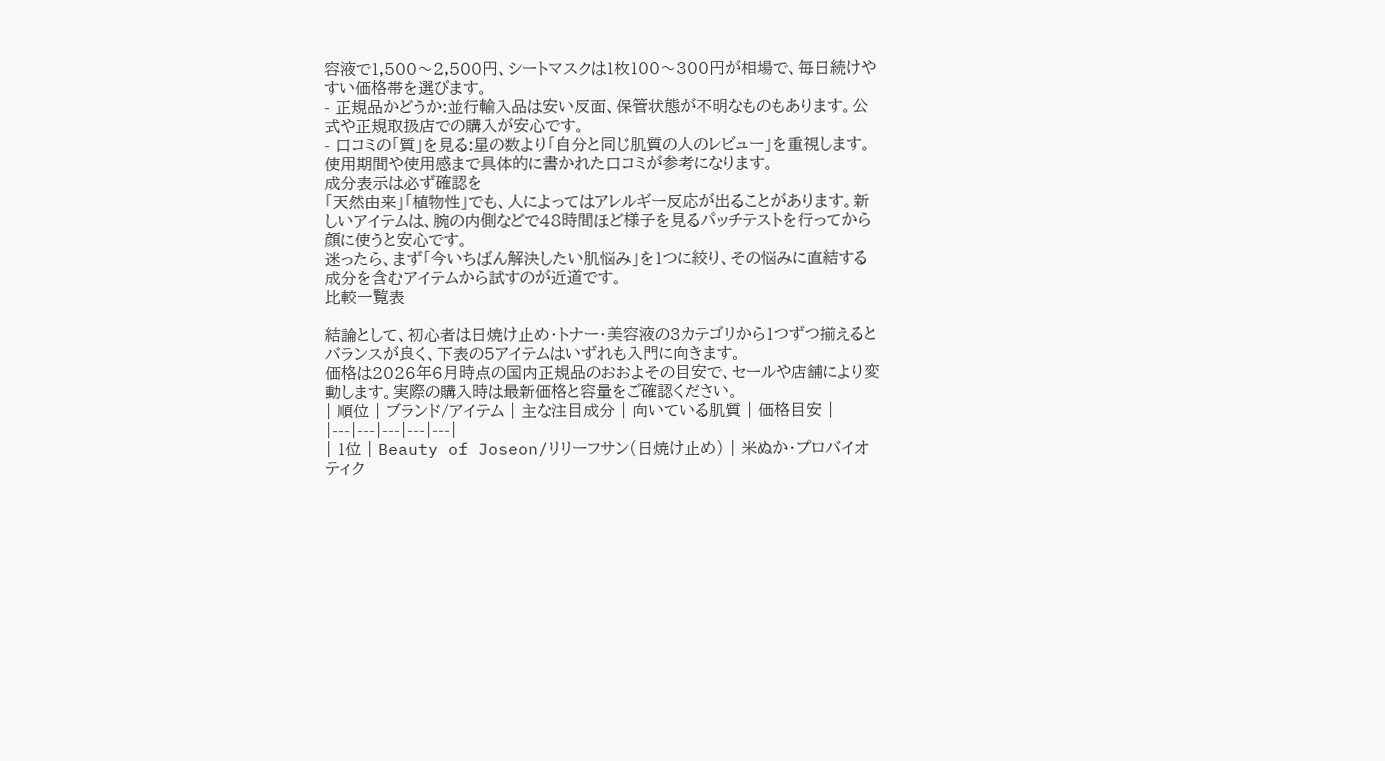容液で1,500〜2,500円、シートマスクは1枚100〜300円が相場で、毎日続けやすい価格帯を選びます。
- 正規品かどうか:並行輸入品は安い反面、保管状態が不明なものもあります。公式や正規取扱店での購入が安心です。
- 口コミの「質」を見る:星の数より「自分と同じ肌質の人のレビュー」を重視します。使用期間や使用感まで具体的に書かれた口コミが参考になります。
成分表示は必ず確認を
「天然由来」「植物性」でも、人によってはアレルギー反応が出ることがあります。新しいアイテムは、腕の内側などで48時間ほど様子を見るパッチテストを行ってから顔に使うと安心です。
迷ったら、まず「今いちばん解決したい肌悩み」を1つに絞り、その悩みに直結する成分を含むアイテムから試すのが近道です。
比較一覧表

結論として、初心者は日焼け止め・トナー・美容液の3カテゴリから1つずつ揃えるとバランスが良く、下表の5アイテムはいずれも入門に向きます。
価格は2026年6月時点の国内正規品のおおよその目安で、セールや店舗により変動します。実際の購入時は最新価格と容量をご確認ください。
| 順位 | ブランド/アイテム | 主な注目成分 | 向いている肌質 | 価格目安 |
|---|---|---|---|---|
| 1位 | Beauty of Joseon/リリーフサン(日焼け止め) | 米ぬか・プロバイオティク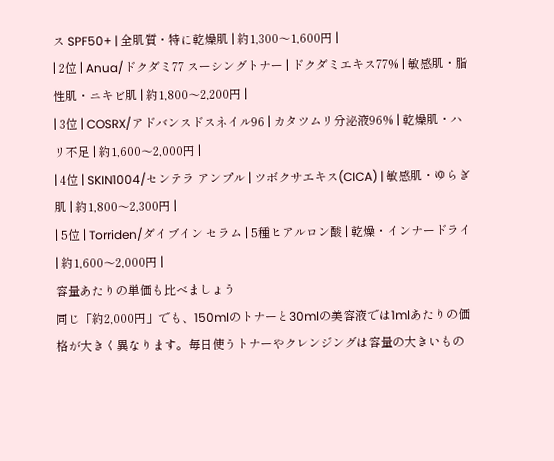ス SPF50+ | 全肌質・特に乾燥肌 | 約1,300〜1,600円 |
| 2位 | Anua/ドクダミ77 スーシングトナー | ドクダミエキス77% | 敏感肌・脂性肌・ニキビ肌 | 約1,800〜2,200円 |
| 3位 | COSRX/アドバンスドスネイル96 | カタツムリ分泌液96% | 乾燥肌・ハリ不足 | 約1,600〜2,000円 |
| 4位 | SKIN1004/センテラ アンプル | ツボクサエキス(CICA) | 敏感肌・ゆらぎ肌 | 約1,800〜2,300円 |
| 5位 | Torriden/ダイブイン セラム | 5種ヒアルロン酸 | 乾燥・インナードライ | 約1,600〜2,000円 |
容量あたりの単価も比べましょう
同じ「約2,000円」でも、150mlのトナーと30mlの美容液では1mlあたりの価格が大きく異なります。毎日使うトナーやクレンジングは容量の大きいもの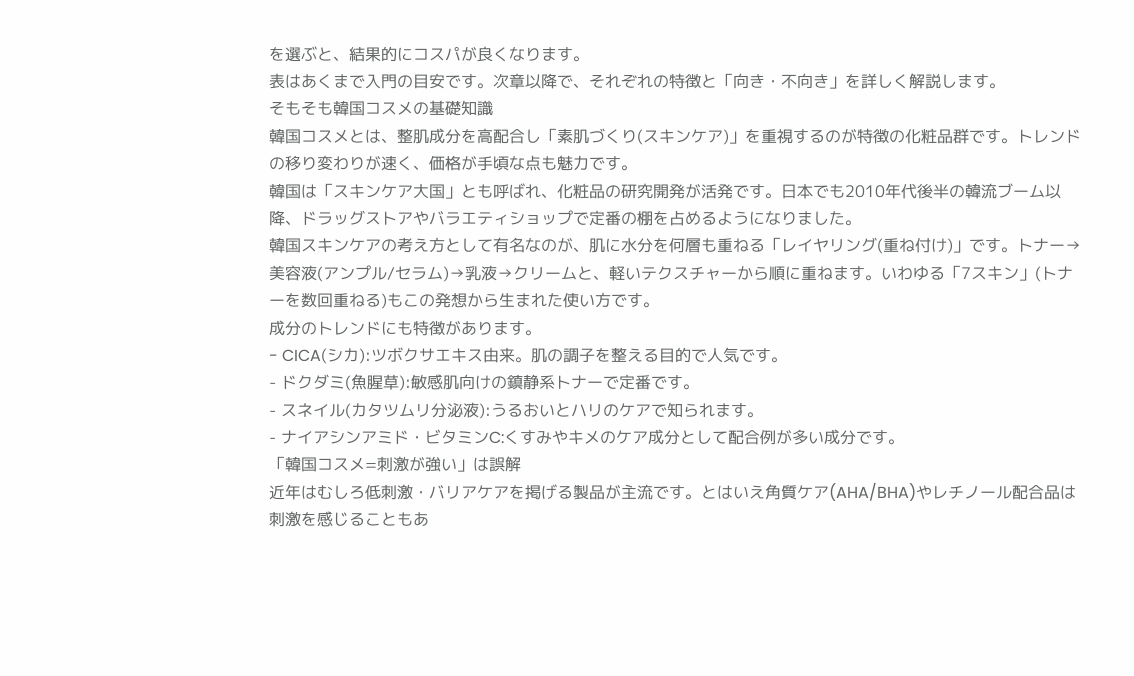を選ぶと、結果的にコスパが良くなります。
表はあくまで入門の目安です。次章以降で、それぞれの特徴と「向き・不向き」を詳しく解説します。
そもそも韓国コスメの基礎知識
韓国コスメとは、整肌成分を高配合し「素肌づくり(スキンケア)」を重視するのが特徴の化粧品群です。トレンドの移り変わりが速く、価格が手頃な点も魅力です。
韓国は「スキンケア大国」とも呼ばれ、化粧品の研究開発が活発です。日本でも2010年代後半の韓流ブーム以降、ドラッグストアやバラエティショップで定番の棚を占めるようになりました。
韓国スキンケアの考え方として有名なのが、肌に水分を何層も重ねる「レイヤリング(重ね付け)」です。トナー→美容液(アンプル/セラム)→乳液→クリームと、軽いテクスチャーから順に重ねます。いわゆる「7スキン」(トナーを数回重ねる)もこの発想から生まれた使い方です。
成分のトレンドにも特徴があります。
- CICA(シカ):ツボクサエキス由来。肌の調子を整える目的で人気です。
- ドクダミ(魚腥草):敏感肌向けの鎮静系トナーで定番です。
- スネイル(カタツムリ分泌液):うるおいとハリのケアで知られます。
- ナイアシンアミド・ビタミンC:くすみやキメのケア成分として配合例が多い成分です。
「韓国コスメ=刺激が強い」は誤解
近年はむしろ低刺激・バリアケアを掲げる製品が主流です。とはいえ角質ケア(AHA/BHA)やレチノール配合品は刺激を感じることもあ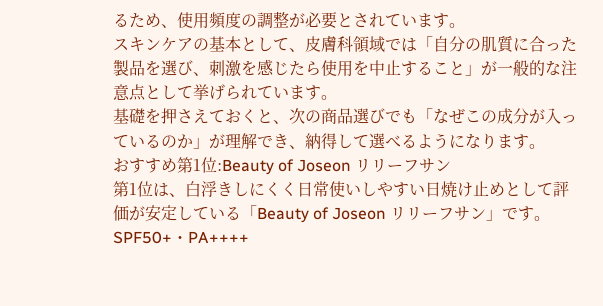るため、使用頻度の調整が必要とされています。
スキンケアの基本として、皮膚科領域では「自分の肌質に合った製品を選び、刺激を感じたら使用を中止すること」が一般的な注意点として挙げられています。
基礎を押さえておくと、次の商品選びでも「なぜこの成分が入っているのか」が理解でき、納得して選べるようになります。
おすすめ第1位:Beauty of Joseon リリーフサン
第1位は、白浮きしにくく日常使いしやすい日焼け止めとして評価が安定している「Beauty of Joseon リリーフサン」です。SPF50+・PA++++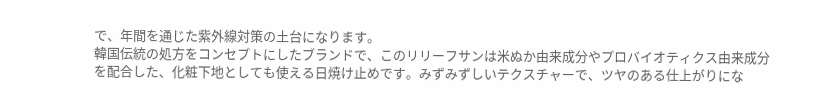で、年間を通じた紫外線対策の土台になります。
韓国伝統の処方をコンセプトにしたブランドで、このリリーフサンは米ぬか由来成分やプロバイオティクス由来成分を配合した、化粧下地としても使える日焼け止めです。みずみずしいテクスチャーで、ツヤのある仕上がりにな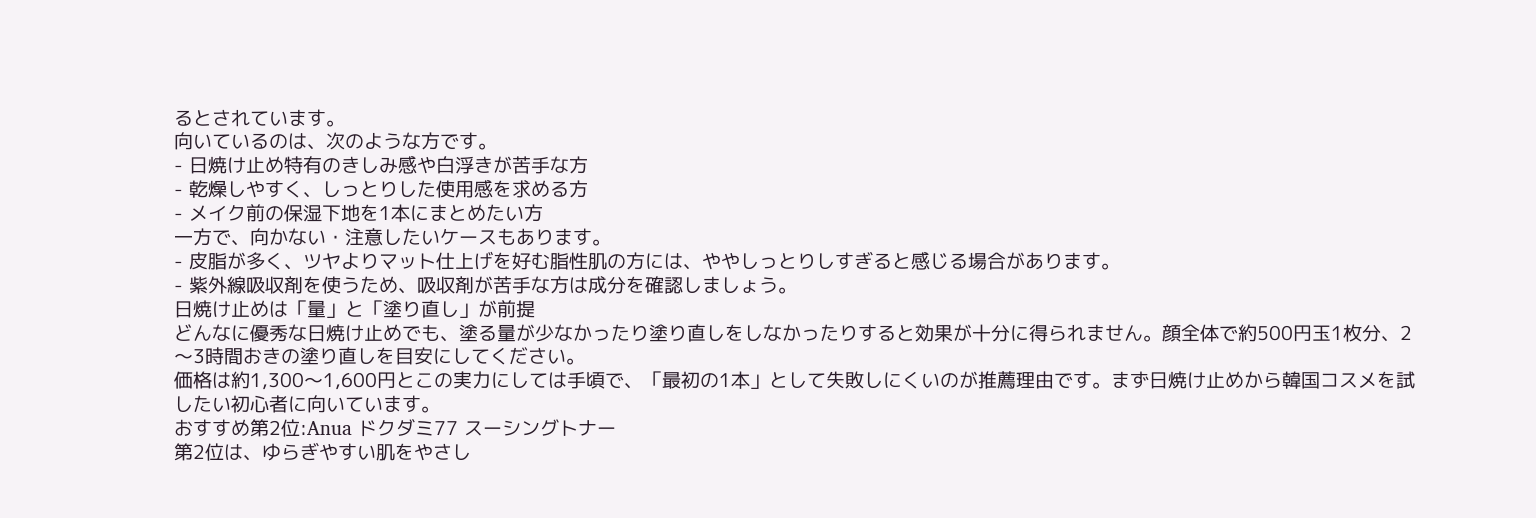るとされています。
向いているのは、次のような方です。
- 日焼け止め特有のきしみ感や白浮きが苦手な方
- 乾燥しやすく、しっとりした使用感を求める方
- メイク前の保湿下地を1本にまとめたい方
一方で、向かない・注意したいケースもあります。
- 皮脂が多く、ツヤよりマット仕上げを好む脂性肌の方には、ややしっとりしすぎると感じる場合があります。
- 紫外線吸収剤を使うため、吸収剤が苦手な方は成分を確認しましょう。
日焼け止めは「量」と「塗り直し」が前提
どんなに優秀な日焼け止めでも、塗る量が少なかったり塗り直しをしなかったりすると効果が十分に得られません。顔全体で約500円玉1枚分、2〜3時間おきの塗り直しを目安にしてください。
価格は約1,300〜1,600円とこの実力にしては手頃で、「最初の1本」として失敗しにくいのが推薦理由です。まず日焼け止めから韓国コスメを試したい初心者に向いています。
おすすめ第2位:Anua ドクダミ77 スーシングトナー
第2位は、ゆらぎやすい肌をやさし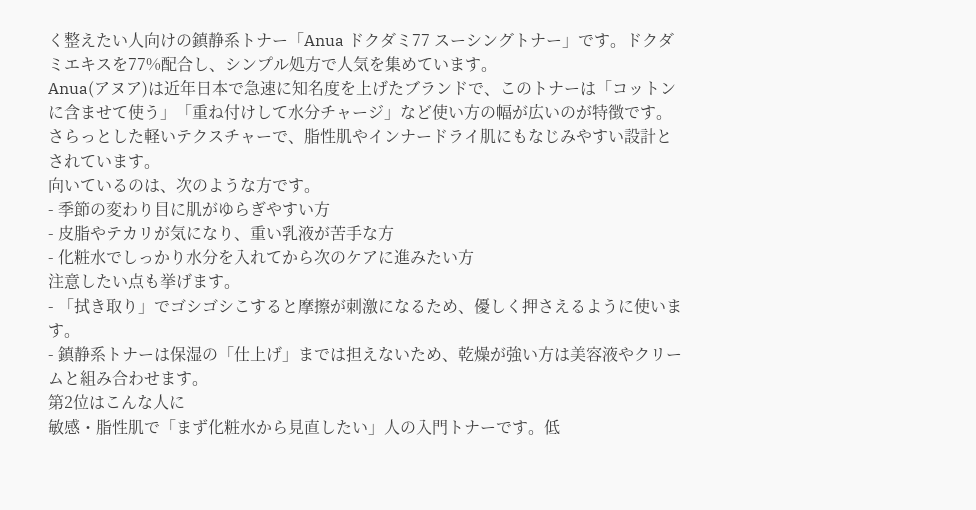く整えたい人向けの鎮静系トナー「Anua ドクダミ77 スーシングトナー」です。ドクダミエキスを77%配合し、シンプル処方で人気を集めています。
Anua(アヌア)は近年日本で急速に知名度を上げたブランドで、このトナーは「コットンに含ませて使う」「重ね付けして水分チャージ」など使い方の幅が広いのが特徴です。さらっとした軽いテクスチャーで、脂性肌やインナードライ肌にもなじみやすい設計とされています。
向いているのは、次のような方です。
- 季節の変わり目に肌がゆらぎやすい方
- 皮脂やテカリが気になり、重い乳液が苦手な方
- 化粧水でしっかり水分を入れてから次のケアに進みたい方
注意したい点も挙げます。
- 「拭き取り」でゴシゴシこすると摩擦が刺激になるため、優しく押さえるように使います。
- 鎮静系トナーは保湿の「仕上げ」までは担えないため、乾燥が強い方は美容液やクリームと組み合わせます。
第2位はこんな人に
敏感・脂性肌で「まず化粧水から見直したい」人の入門トナーです。低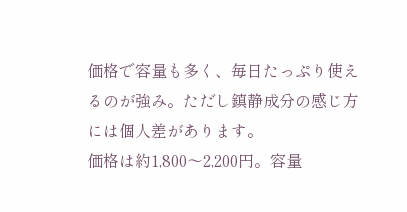価格で容量も多く、毎日たっぷり使えるのが強み。ただし鎮静成分の感じ方には個人差があります。
価格は約1,800〜2,200円。容量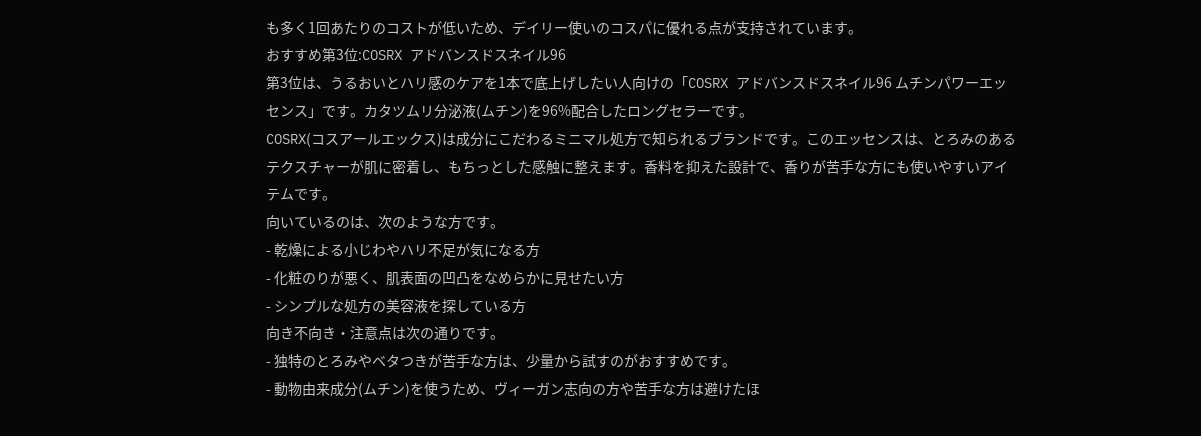も多く1回あたりのコストが低いため、デイリー使いのコスパに優れる点が支持されています。
おすすめ第3位:COSRX アドバンスドスネイル96
第3位は、うるおいとハリ感のケアを1本で底上げしたい人向けの「COSRX アドバンスドスネイル96 ムチンパワーエッセンス」です。カタツムリ分泌液(ムチン)を96%配合したロングセラーです。
COSRX(コスアールエックス)は成分にこだわるミニマル処方で知られるブランドです。このエッセンスは、とろみのあるテクスチャーが肌に密着し、もちっとした感触に整えます。香料を抑えた設計で、香りが苦手な方にも使いやすいアイテムです。
向いているのは、次のような方です。
- 乾燥による小じわやハリ不足が気になる方
- 化粧のりが悪く、肌表面の凹凸をなめらかに見せたい方
- シンプルな処方の美容液を探している方
向き不向き・注意点は次の通りです。
- 独特のとろみやベタつきが苦手な方は、少量から試すのがおすすめです。
- 動物由来成分(ムチン)を使うため、ヴィーガン志向の方や苦手な方は避けたほ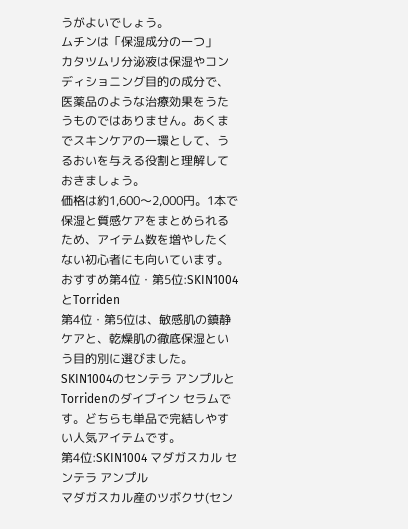うがよいでしょう。
ムチンは「保湿成分の一つ」
カタツムリ分泌液は保湿やコンディショニング目的の成分で、医薬品のような治療効果をうたうものではありません。あくまでスキンケアの一環として、うるおいを与える役割と理解しておきましょう。
価格は約1,600〜2,000円。1本で保湿と質感ケアをまとめられるため、アイテム数を増やしたくない初心者にも向いています。
おすすめ第4位・第5位:SKIN1004とTorriden
第4位・第5位は、敏感肌の鎮静ケアと、乾燥肌の徹底保湿という目的別に選びました。SKIN1004のセンテラ アンプルとTorridenのダイブイン セラムです。どちらも単品で完結しやすい人気アイテムです。
第4位:SKIN1004 マダガスカル センテラ アンプル
マダガスカル産のツボクサ(セン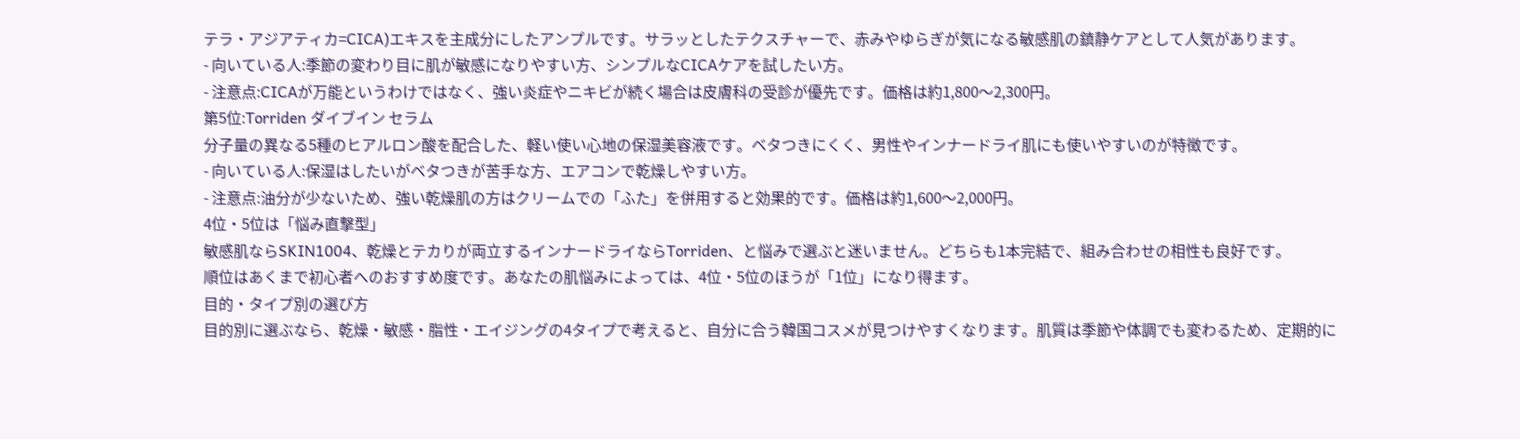テラ・アジアティカ=CICA)エキスを主成分にしたアンプルです。サラッとしたテクスチャーで、赤みやゆらぎが気になる敏感肌の鎮静ケアとして人気があります。
- 向いている人:季節の変わり目に肌が敏感になりやすい方、シンプルなCICAケアを試したい方。
- 注意点:CICAが万能というわけではなく、強い炎症やニキビが続く場合は皮膚科の受診が優先です。価格は約1,800〜2,300円。
第5位:Torriden ダイブイン セラム
分子量の異なる5種のヒアルロン酸を配合した、軽い使い心地の保湿美容液です。ベタつきにくく、男性やインナードライ肌にも使いやすいのが特徴です。
- 向いている人:保湿はしたいがベタつきが苦手な方、エアコンで乾燥しやすい方。
- 注意点:油分が少ないため、強い乾燥肌の方はクリームでの「ふた」を併用すると効果的です。価格は約1,600〜2,000円。
4位・5位は「悩み直撃型」
敏感肌ならSKIN1004、乾燥とテカりが両立するインナードライならTorriden、と悩みで選ぶと迷いません。どちらも1本完結で、組み合わせの相性も良好です。
順位はあくまで初心者へのおすすめ度です。あなたの肌悩みによっては、4位・5位のほうが「1位」になり得ます。
目的・タイプ別の選び方
目的別に選ぶなら、乾燥・敏感・脂性・エイジングの4タイプで考えると、自分に合う韓国コスメが見つけやすくなります。肌質は季節や体調でも変わるため、定期的に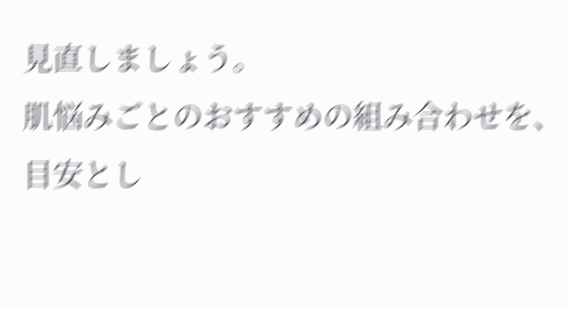見直しましょう。
肌悩みごとのおすすめの組み合わせを、目安とし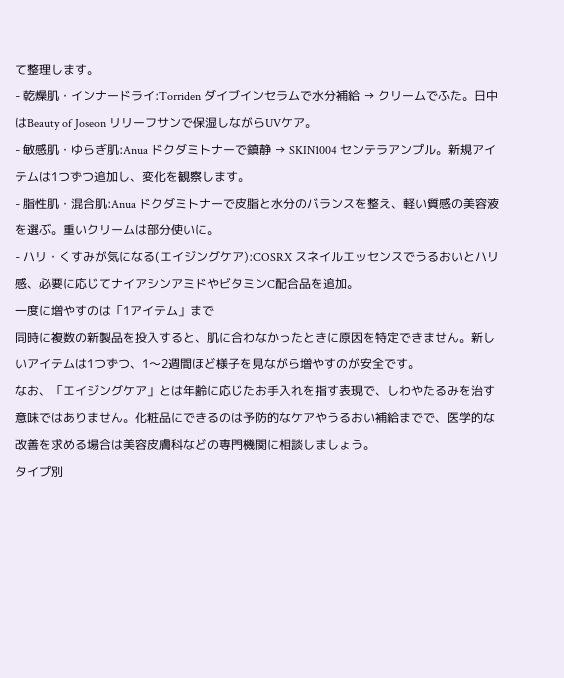て整理します。
- 乾燥肌・インナードライ:Torriden ダイブインセラムで水分補給 → クリームでふた。日中はBeauty of Joseon リリーフサンで保湿しながらUVケア。
- 敏感肌・ゆらぎ肌:Anua ドクダミトナーで鎮静 → SKIN1004 センテラアンプル。新規アイテムは1つずつ追加し、変化を観察します。
- 脂性肌・混合肌:Anua ドクダミトナーで皮脂と水分のバランスを整え、軽い質感の美容液を選ぶ。重いクリームは部分使いに。
- ハリ・くすみが気になる(エイジングケア):COSRX スネイルエッセンスでうるおいとハリ感、必要に応じてナイアシンアミドやビタミンC配合品を追加。
一度に増やすのは「1アイテム」まで
同時に複数の新製品を投入すると、肌に合わなかったときに原因を特定できません。新しいアイテムは1つずつ、1〜2週間ほど様子を見ながら増やすのが安全です。
なお、「エイジングケア」とは年齢に応じたお手入れを指す表現で、しわやたるみを治す意味ではありません。化粧品にできるのは予防的なケアやうるおい補給までで、医学的な改善を求める場合は美容皮膚科などの専門機関に相談しましょう。
タイプ別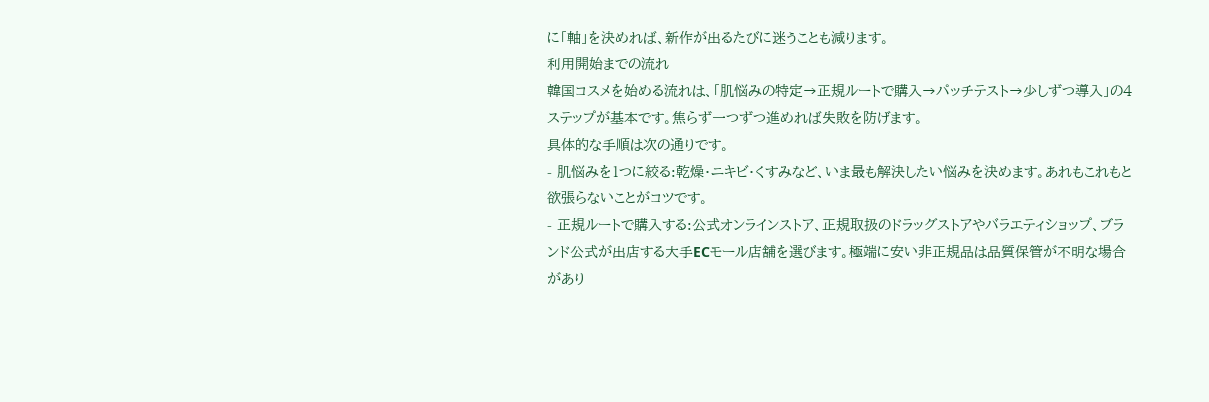に「軸」を決めれば、新作が出るたびに迷うことも減ります。
利用開始までの流れ
韓国コスメを始める流れは、「肌悩みの特定→正規ルートで購入→パッチテスト→少しずつ導入」の4ステップが基本です。焦らず一つずつ進めれば失敗を防げます。
具体的な手順は次の通りです。
- 肌悩みを1つに絞る:乾燥・ニキビ・くすみなど、いま最も解決したい悩みを決めます。あれもこれもと欲張らないことがコツです。
- 正規ルートで購入する:公式オンラインストア、正規取扱のドラッグストアやバラエティショップ、ブランド公式が出店する大手ECモール店舗を選びます。極端に安い非正規品は品質保管が不明な場合があり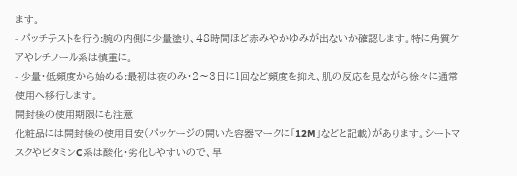ます。
- パッチテストを行う:腕の内側に少量塗り、48時間ほど赤みやかゆみが出ないか確認します。特に角質ケアやレチノール系は慎重に。
- 少量・低頻度から始める:最初は夜のみ・2〜3日に1回など頻度を抑え、肌の反応を見ながら徐々に通常使用へ移行します。
開封後の使用期限にも注意
化粧品には開封後の使用目安(パッケージの開いた容器マークに「12M」などと記載)があります。シートマスクやビタミンC系は酸化・劣化しやすいので、早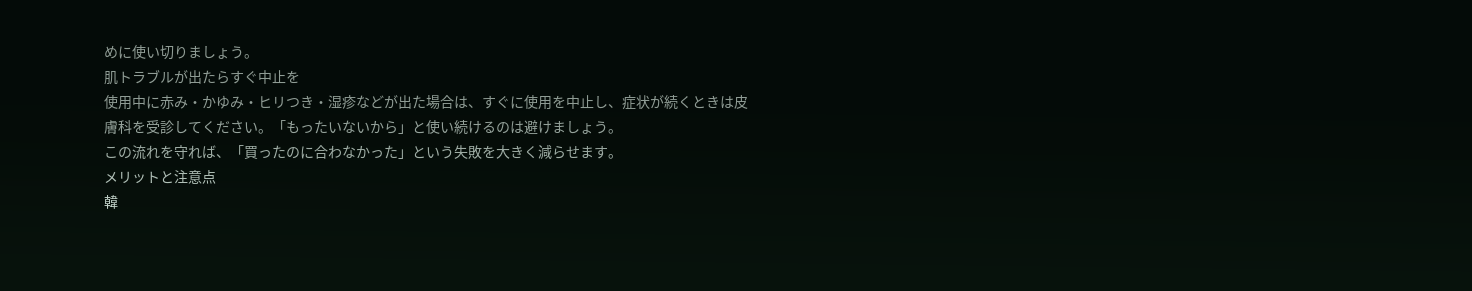めに使い切りましょう。
肌トラブルが出たらすぐ中止を
使用中に赤み・かゆみ・ヒリつき・湿疹などが出た場合は、すぐに使用を中止し、症状が続くときは皮膚科を受診してください。「もったいないから」と使い続けるのは避けましょう。
この流れを守れば、「買ったのに合わなかった」という失敗を大きく減らせます。
メリットと注意点
韓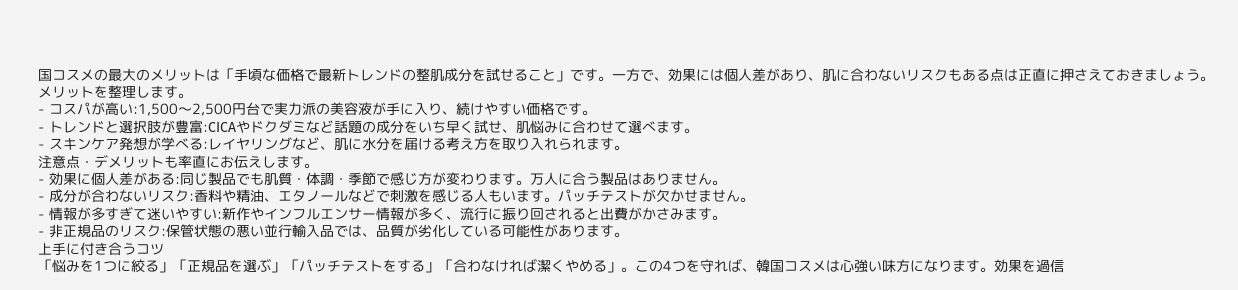国コスメの最大のメリットは「手頃な価格で最新トレンドの整肌成分を試せること」です。一方で、効果には個人差があり、肌に合わないリスクもある点は正直に押さえておきましょう。
メリットを整理します。
- コスパが高い:1,500〜2,500円台で実力派の美容液が手に入り、続けやすい価格です。
- トレンドと選択肢が豊富:CICAやドクダミなど話題の成分をいち早く試せ、肌悩みに合わせて選べます。
- スキンケア発想が学べる:レイヤリングなど、肌に水分を届ける考え方を取り入れられます。
注意点・デメリットも率直にお伝えします。
- 効果に個人差がある:同じ製品でも肌質・体調・季節で感じ方が変わります。万人に合う製品はありません。
- 成分が合わないリスク:香料や精油、エタノールなどで刺激を感じる人もいます。パッチテストが欠かせません。
- 情報が多すぎて迷いやすい:新作やインフルエンサー情報が多く、流行に振り回されると出費がかさみます。
- 非正規品のリスク:保管状態の悪い並行輸入品では、品質が劣化している可能性があります。
上手に付き合うコツ
「悩みを1つに絞る」「正規品を選ぶ」「パッチテストをする」「合わなければ潔くやめる」。この4つを守れば、韓国コスメは心強い味方になります。効果を過信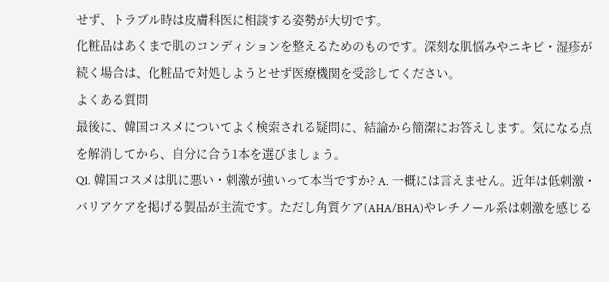せず、トラブル時は皮膚科医に相談する姿勢が大切です。
化粧品はあくまで肌のコンディションを整えるためのものです。深刻な肌悩みやニキビ・湿疹が続く場合は、化粧品で対処しようとせず医療機関を受診してください。
よくある質問
最後に、韓国コスメについてよく検索される疑問に、結論から簡潔にお答えします。気になる点を解消してから、自分に合う1本を選びましょう。
Q1. 韓国コスメは肌に悪い・刺激が強いって本当ですか? A. 一概には言えません。近年は低刺激・バリアケアを掲げる製品が主流です。ただし角質ケア(AHA/BHA)やレチノール系は刺激を感じる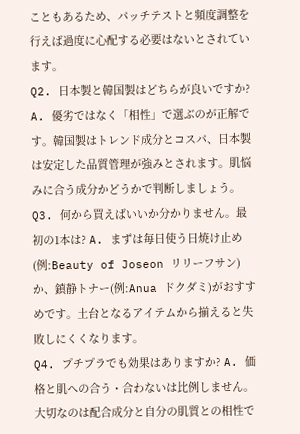こともあるため、パッチテストと頻度調整を行えば過度に心配する必要はないとされています。
Q2. 日本製と韓国製はどちらが良いですか? A. 優劣ではなく「相性」で選ぶのが正解です。韓国製はトレンド成分とコスパ、日本製は安定した品質管理が強みとされます。肌悩みに合う成分かどうかで判断しましょう。
Q3. 何から買えばいいか分かりません。最初の1本は? A. まずは毎日使う日焼け止め(例:Beauty of Joseon リリーフサン)か、鎮静トナー(例:Anua ドクダミ)がおすすめです。土台となるアイテムから揃えると失敗しにくくなります。
Q4. プチプラでも効果はありますか? A. 価格と肌への合う・合わないは比例しません。大切なのは配合成分と自分の肌質との相性で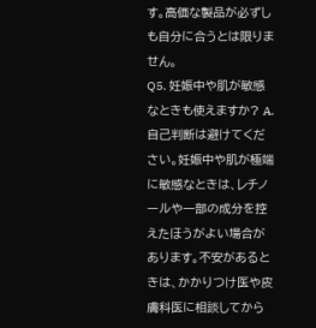す。高価な製品が必ずしも自分に合うとは限りません。
Q5. 妊娠中や肌が敏感なときも使えますか? A. 自己判断は避けてください。妊娠中や肌が極端に敏感なときは、レチノールや一部の成分を控えたほうがよい場合があります。不安があるときは、かかりつけ医や皮膚科医に相談してから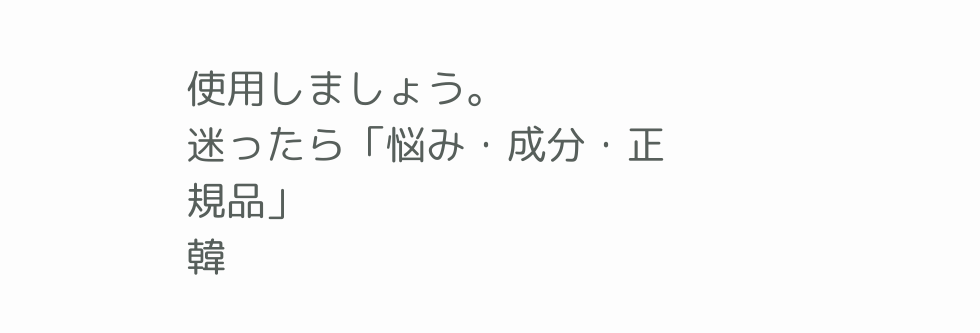使用しましょう。
迷ったら「悩み・成分・正規品」
韓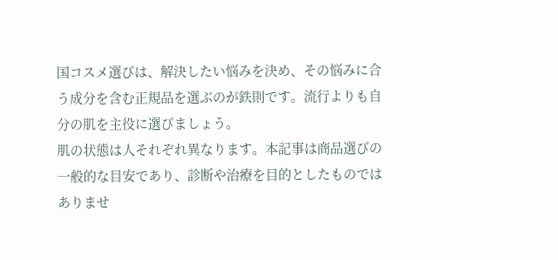国コスメ選びは、解決したい悩みを決め、その悩みに合う成分を含む正規品を選ぶのが鉄則です。流行よりも自分の肌を主役に選びましょう。
肌の状態は人それぞれ異なります。本記事は商品選びの一般的な目安であり、診断や治療を目的としたものではありませ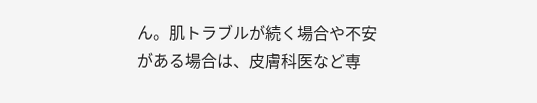ん。肌トラブルが続く場合や不安がある場合は、皮膚科医など専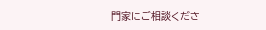門家にご相談くださ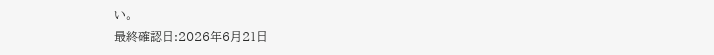い。
最終確認日:2026年6月21日